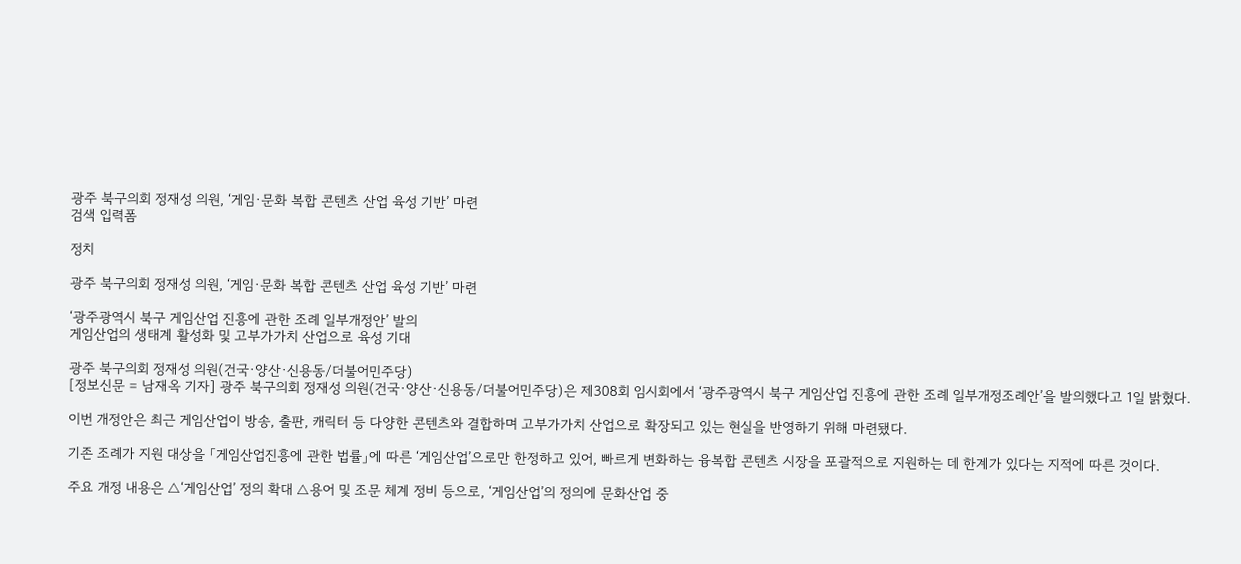광주 북구의회 정재성 의원, ‘게임·문화 복합 콘텐츠 산업 육성 기반’ 마련
검색 입력폼

정치

광주 북구의회 정재성 의원, ‘게임·문화 복합 콘텐츠 산업 육성 기반’ 마련

‘광주광역시 북구 게임산업 진흥에 관한 조례 일부개정안’ 발의
게임산업의 생태계 활성화 및 고부가가치 산업으로 육성 기대

광주 북구의회 정재성 의원(건국·양산·신용동/더불어민주당)
[정보신문 = 남재옥 기자] 광주 북구의회 정재성 의원(건국·양산·신용동/더불어민주당)은 제308회 임시회에서 ‘광주광역시 북구 게임산업 진흥에 관한 조례 일부개정조례안’을 발의했다고 1일 밝혔다.

이번 개정안은 최근 게임산업이 방송, 출판, 캐릭터 등 다양한 콘텐츠와 결합하며 고부가가치 산업으로 확장되고 있는 현실을 반영하기 위해 마련됐다.

기존 조례가 지원 대상을 「게임산업진흥에 관한 법률」에 따른 ‘게임산업’으로만 한정하고 있어, 빠르게 변화하는 융복합 콘텐츠 시장을 포괄적으로 지원하는 데 한계가 있다는 지적에 따른 것이다.

주요 개정 내용은 △‘게임산업’ 정의 확대 △용어 및 조문 체계 정비 등으로, ‘게임산업’의 정의에 문화산업 중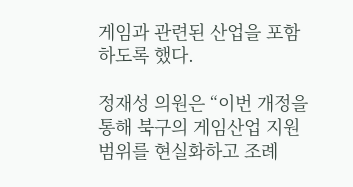게임과 관련된 산업을 포함하도록 했다.

정재성 의원은 “이번 개정을 통해 북구의 게임산업 지원 범위를 현실화하고 조례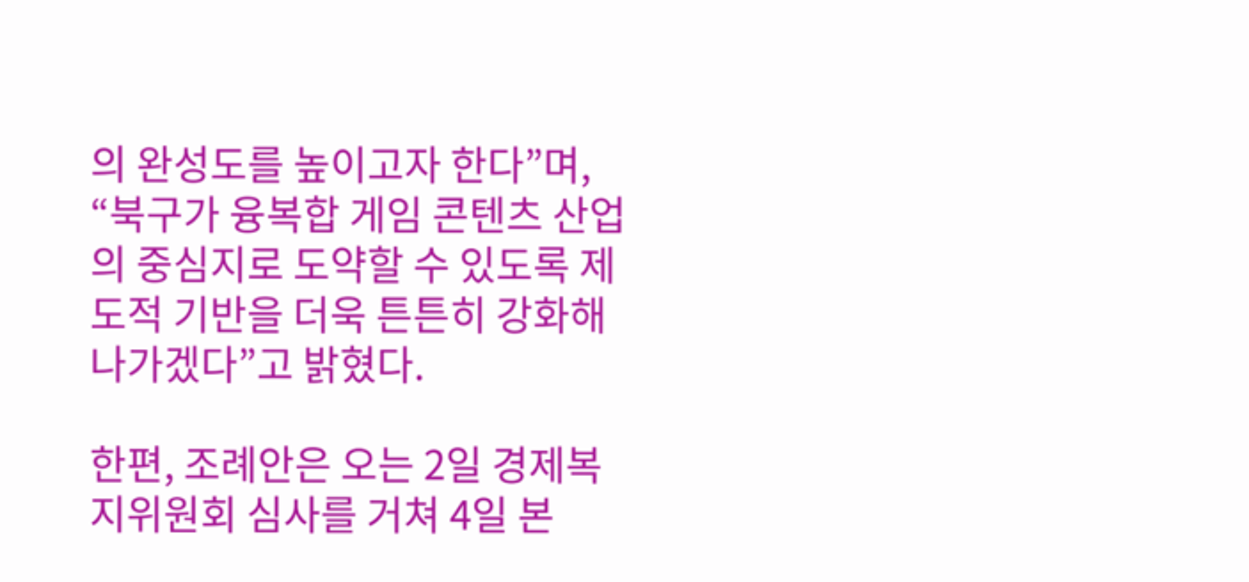의 완성도를 높이고자 한다”며, “북구가 융복합 게임 콘텐츠 산업의 중심지로 도약할 수 있도록 제도적 기반을 더욱 튼튼히 강화해 나가겠다”고 밝혔다.

한편, 조례안은 오는 2일 경제복지위원회 심사를 거쳐 4일 본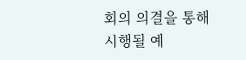회의 의결을 통해 시행될 예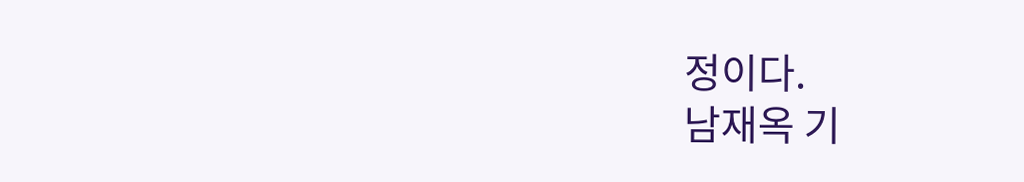정이다.
남재옥 기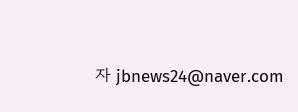자 jbnews24@naver.com